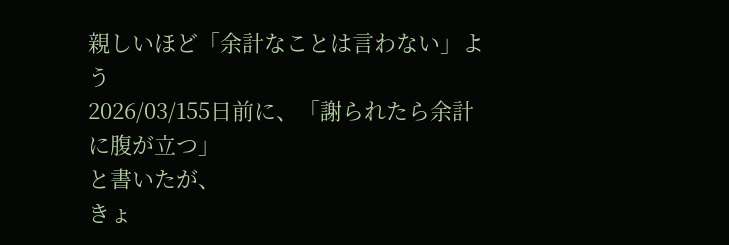親しいほど「余計なことは言わない」よう
2026/03/155日前に、「謝られたら余計に腹が立つ」
と書いたが、
きょ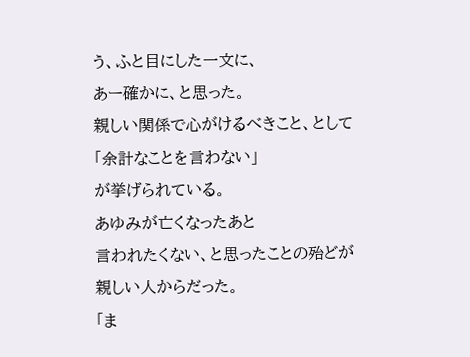う、ふと目にした一文に、
あー確かに、と思った。
親しい関係で心がけるべきこと、として
「余計なことを言わない」
が挙げられている。
あゆみが亡くなったあと
言われたくない、と思ったことの殆どが
親しい人からだった。
「ま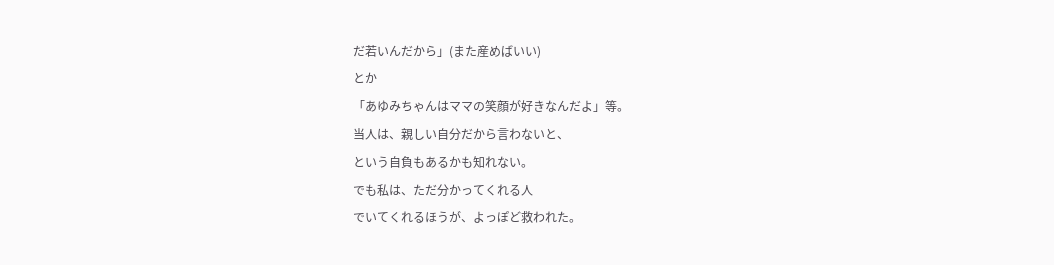だ若いんだから」(また産めばいい)
とか
「あゆみちゃんはママの笑顔が好きなんだよ」等。
当人は、親しい自分だから言わないと、
という自負もあるかも知れない。
でも私は、ただ分かってくれる人
でいてくれるほうが、よっぽど救われた。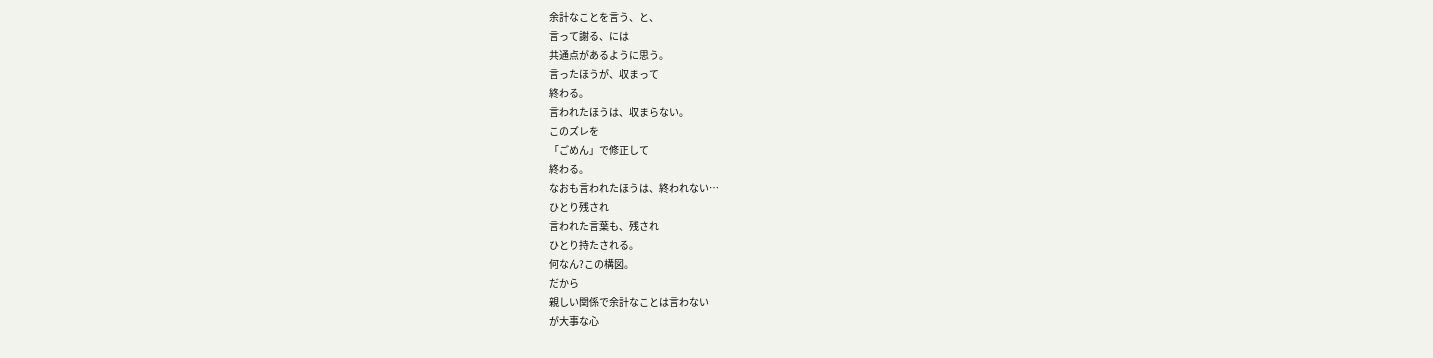余計なことを言う、と、
言って謝る、には
共通点があるように思う。
言ったほうが、収まって
終わる。
言われたほうは、収まらない。
このズレを
「ごめん」で修正して
終わる。
なおも言われたほうは、終われない…
ひとり残され
言われた言葉も、残され
ひとり持たされる。
何なん?この構図。
だから
親しい関係で余計なことは言わない
が大事な心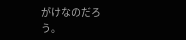がけなのだろう。